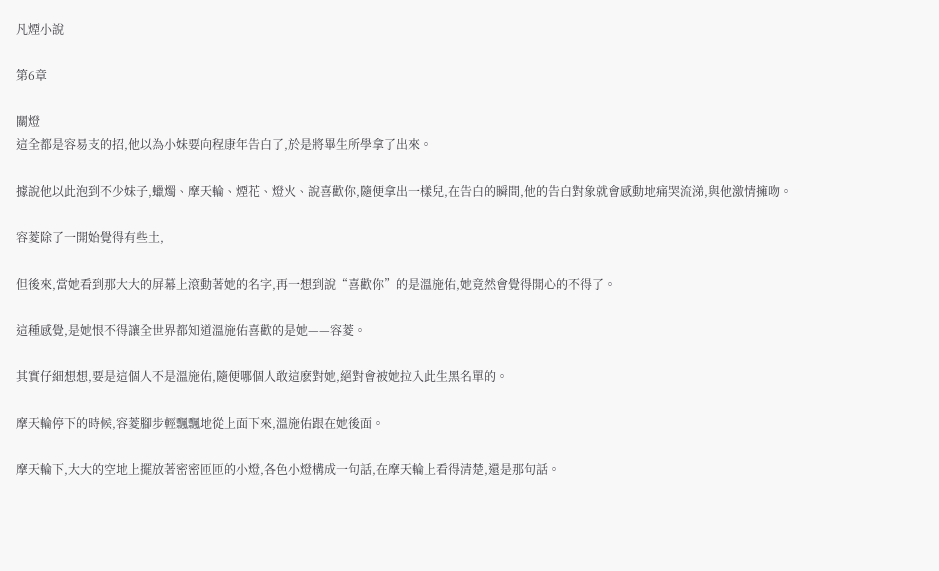凡煙小說

第6章

關燈
這全都是容易支的招,他以為小妹要向程康年告白了,於是將畢生所學拿了出來。

據說他以此泡到不少妹子,蠟燭、摩天輪、煙花、燈火、說喜歡你,隨便拿出一樣兒,在告白的瞬間,他的告白對象就會感動地痛哭流涕,與他激情擁吻。

容菱除了一開始覺得有些土,

但後來,當她看到那大大的屏幕上滾動著她的名字,再一想到說“喜歡你”的是溫施佑,她竟然會覺得開心的不得了。

這種感覺,是她恨不得讓全世界都知道溫施佑喜歡的是她——容菱。

其實仔細想想,要是這個人不是溫施佑,隨便哪個人敢這麽對她,絕對會被她拉入此生黑名單的。

摩天輪停下的時候,容菱腳步輕飄飄地從上面下來,溫施佑跟在她後面。

摩天輪下,大大的空地上擺放著密密匝匝的小燈,各色小燈構成一句話,在摩天輪上看得清楚,還是那句話。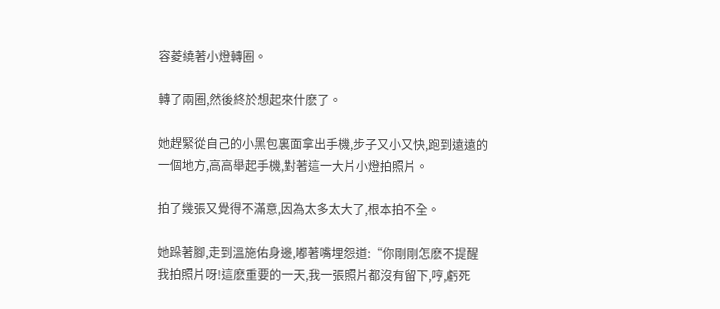容菱繞著小燈轉圈。

轉了兩圈,然後終於想起來什麽了。

她趕緊從自己的小黑包裏面拿出手機,步子又小又快,跑到遠遠的一個地方,高高舉起手機,對著這一大片小燈拍照片。

拍了幾張又覺得不滿意,因為太多太大了,根本拍不全。

她跺著腳,走到溫施佑身邊,嘟著嘴埋怨道:“你剛剛怎麽不提醒我拍照片呀!這麽重要的一天,我一張照片都沒有留下,哼,虧死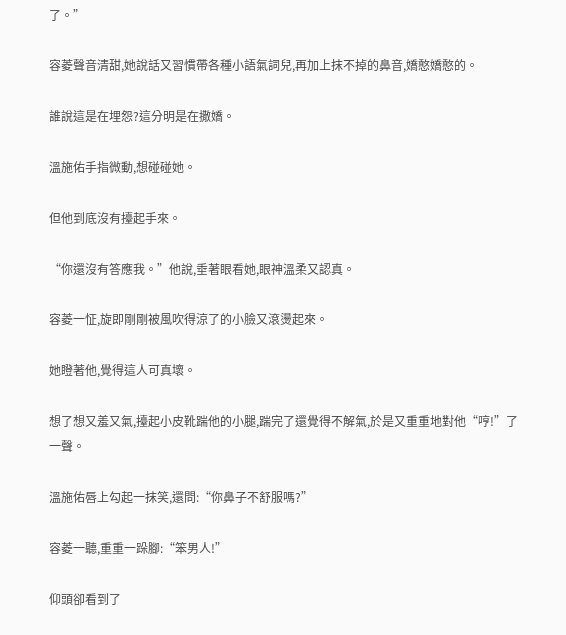了。”

容菱聲音清甜,她說話又習慣帶各種小語氣詞兒,再加上抹不掉的鼻音,嬌憨嬌憨的。

誰說這是在埋怨?這分明是在撒嬌。

溫施佑手指微動,想碰碰她。

但他到底沒有擡起手來。

“你還沒有答應我。”他說,垂著眼看她,眼神溫柔又認真。

容菱一怔,旋即剛剛被風吹得涼了的小臉又滾燙起來。

她瞪著他,覺得這人可真壞。

想了想又羞又氣,擡起小皮靴踹他的小腿,踹完了還覺得不解氣,於是又重重地對他“哼!”了一聲。

溫施佑唇上勾起一抹笑,還問:“你鼻子不舒服嗎?”

容菱一聽,重重一跺腳:“笨男人!”

仰頭卻看到了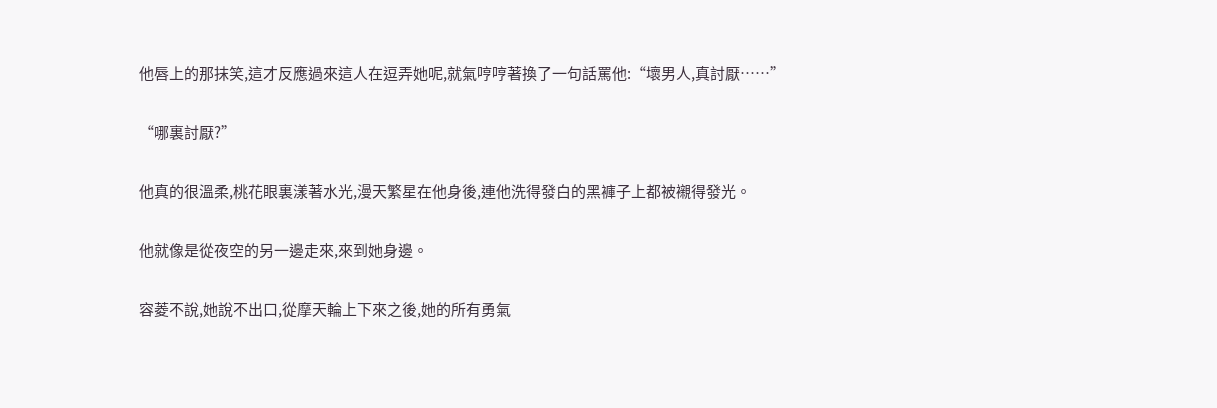他唇上的那抹笑,這才反應過來這人在逗弄她呢,就氣哼哼著換了一句話罵他:“壞男人,真討厭……”

“哪裏討厭?”

他真的很溫柔,桃花眼裏漾著水光,漫天繁星在他身後,連他洗得發白的黑褲子上都被襯得發光。

他就像是從夜空的另一邊走來,來到她身邊。

容菱不說,她說不出口,從摩天輪上下來之後,她的所有勇氣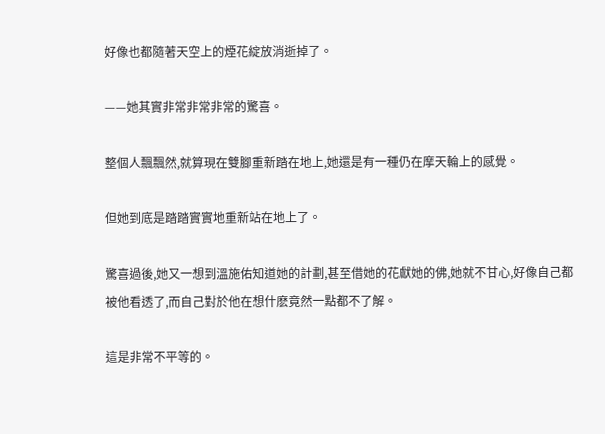好像也都隨著天空上的煙花綻放消逝掉了。

——她其實非常非常非常的驚喜。

整個人飄飄然,就算現在雙腳重新踏在地上,她還是有一種仍在摩天輪上的感覺。

但她到底是踏踏實實地重新站在地上了。

驚喜過後,她又一想到溫施佑知道她的計劃,甚至借她的花獻她的佛,她就不甘心,好像自己都被他看透了,而自己對於他在想什麽竟然一點都不了解。

這是非常不平等的。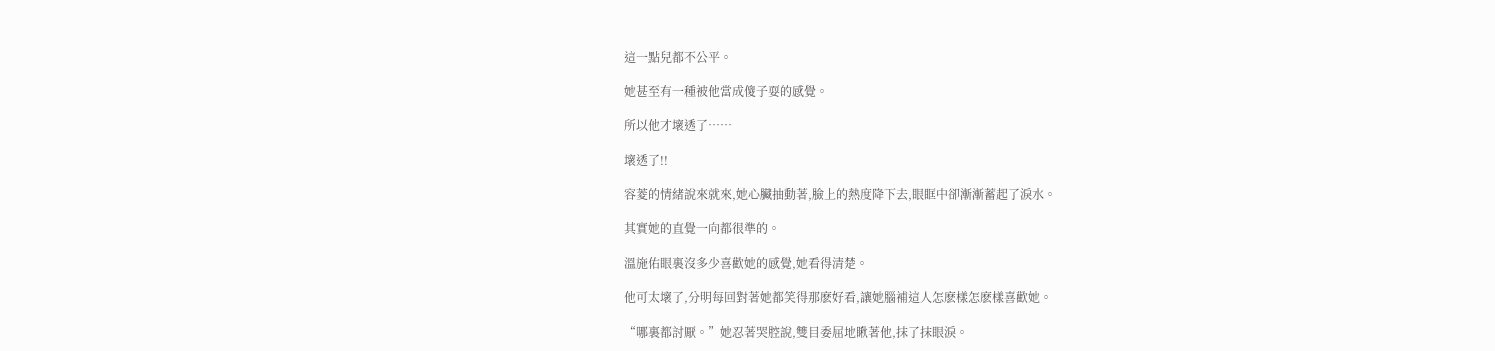這一點兒都不公平。

她甚至有一種被他當成傻子耍的感覺。

所以他才壞透了……

壞透了!!

容菱的情緒說來就來,她心臟抽動著,臉上的熱度降下去,眼眶中卻漸漸蓄起了淚水。

其實她的直覺一向都很準的。

溫施佑眼裏沒多少喜歡她的感覺,她看得清楚。

他可太壞了,分明每回對著她都笑得那麽好看,讓她腦補這人怎麽樣怎麽樣喜歡她。

“哪裏都討厭。”她忍著哭腔說,雙目委屈地瞅著他,抹了抹眼淚。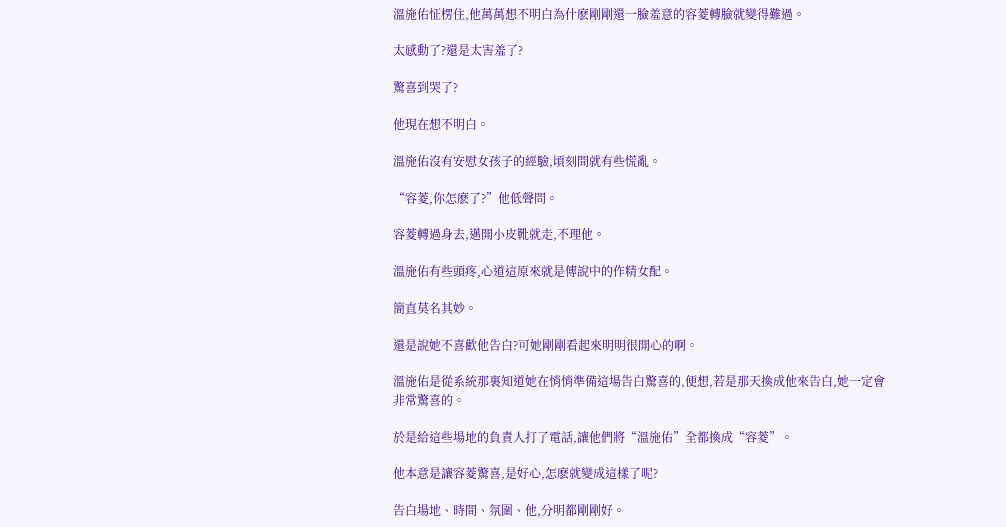溫施佑怔楞住,他萬萬想不明白為什麽剛剛還一臉羞意的容菱轉臉就變得難過。

太感動了?還是太害羞了?

驚喜到哭了?

他現在想不明白。

溫施佑沒有安慰女孩子的經驗,頃刻間就有些慌亂。

“容菱,你怎麽了?”他低聲問。

容菱轉過身去,邁開小皮靴就走,不理他。

溫施佑有些頭疼,心道這原來就是傳說中的作精女配。

簡直莫名其妙。

還是說她不喜歡他告白?可她剛剛看起來明明很開心的啊。

溫施佑是從系統那裏知道她在悄悄準備這場告白驚喜的,便想,若是那天換成他來告白,她一定會非常驚喜的。

於是給這些場地的負責人打了電話,讓他們將“溫施佑”全都換成“容菱”。

他本意是讓容菱驚喜,是好心,怎麽就變成這樣了呢?

告白場地、時間、氛圍、他,分明都剛剛好。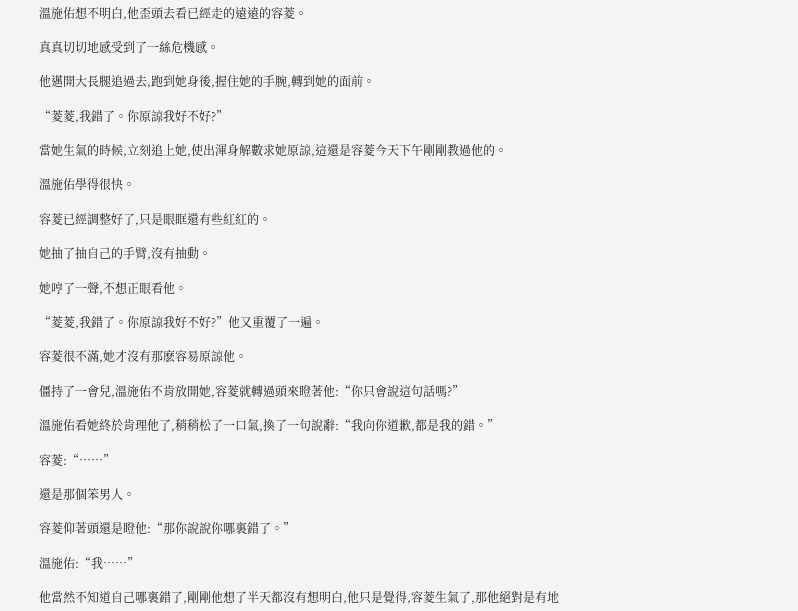溫施佑想不明白,他歪頭去看已經走的遠遠的容菱。

真真切切地感受到了一絲危機感。

他邁開大長腿追過去,跑到她身後,握住她的手腕,轉到她的面前。

“菱菱,我錯了。你原諒我好不好?”

當她生氣的時候,立刻追上她,使出渾身解數求她原諒,這還是容菱今天下午剛剛教過他的。

溫施佑學得很快。

容菱已經調整好了,只是眼眶還有些紅紅的。

她抽了抽自己的手臂,沒有抽動。

她哼了一聲,不想正眼看他。

“菱菱,我錯了。你原諒我好不好?”他又重覆了一遍。

容菱很不滿,她才沒有那麽容易原諒他。

僵持了一會兒,溫施佑不肯放開她,容菱就轉過頭來瞪著他:“你只會說這句話嗎?”

溫施佑看她終於肯理他了,稍稍松了一口氣,換了一句說辭:“我向你道歉,都是我的錯。”

容菱:“……”

還是那個笨男人。

容菱仰著頭還是瞪他:“那你說說你哪裏錯了。”

溫施佑:“我……”

他當然不知道自己哪裏錯了,剛剛他想了半天都沒有想明白,他只是覺得,容菱生氣了,那他絕對是有地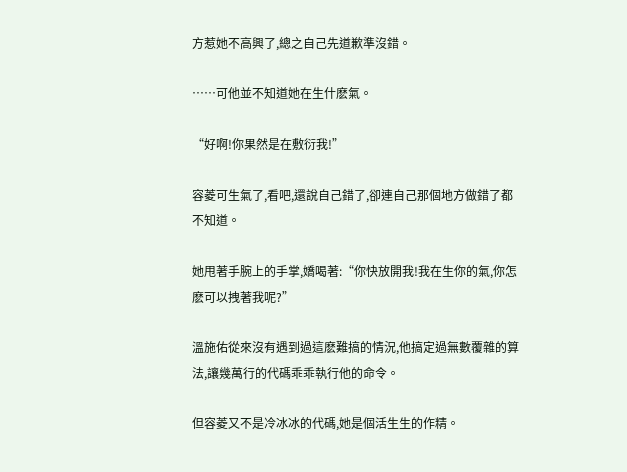方惹她不高興了,總之自己先道歉準沒錯。

……可他並不知道她在生什麽氣。

“好啊!你果然是在敷衍我!”

容菱可生氣了,看吧,還說自己錯了,卻連自己那個地方做錯了都不知道。

她甩著手腕上的手掌,嬌喝著:“你快放開我!我在生你的氣,你怎麽可以拽著我呢?”

溫施佑從來沒有遇到過這麽難搞的情況,他搞定過無數覆雜的算法,讓幾萬行的代碼乖乖執行他的命令。

但容菱又不是冷冰冰的代碼,她是個活生生的作精。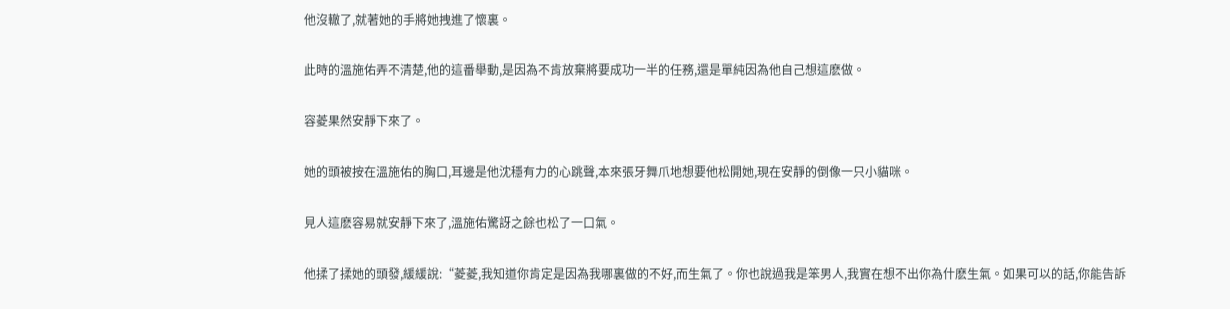他沒轍了,就著她的手將她拽進了懷裏。

此時的溫施佑弄不清楚,他的這番舉動,是因為不肯放棄將要成功一半的任務,還是單純因為他自己想這麽做。

容菱果然安靜下來了。

她的頭被按在溫施佑的胸口,耳邊是他沈穩有力的心跳聲,本來張牙舞爪地想要他松開她,現在安靜的倒像一只小貓咪。

見人這麽容易就安靜下來了,溫施佑驚訝之餘也松了一口氣。

他揉了揉她的頭發,緩緩說:“菱菱,我知道你肯定是因為我哪裏做的不好,而生氣了。你也說過我是笨男人,我實在想不出你為什麽生氣。如果可以的話,你能告訴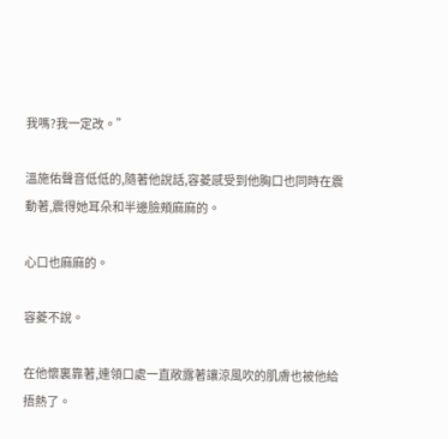我嗎?我一定改。”

溫施佑聲音低低的,隨著他說話,容菱感受到他胸口也同時在震動著,震得她耳朵和半邊臉頰麻麻的。

心口也麻麻的。

容菱不說。

在他懷裏靠著,連領口處一直敞露著讓涼風吹的肌膚也被他給捂熱了。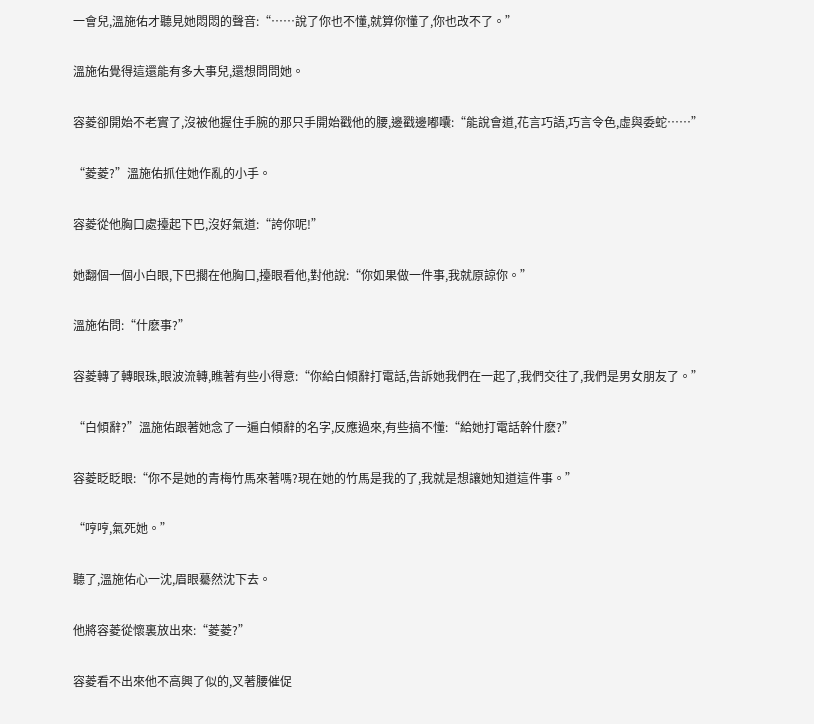一會兒,溫施佑才聽見她悶悶的聲音:“……說了你也不懂,就算你懂了,你也改不了。”

溫施佑覺得這還能有多大事兒,還想問問她。

容菱卻開始不老實了,沒被他握住手腕的那只手開始戳他的腰,邊戳邊嘟囔:“能說會道,花言巧語,巧言令色,虛與委蛇……”

“菱菱?”溫施佑抓住她作亂的小手。

容菱從他胸口處擡起下巴,沒好氣道:“誇你呢!”

她翻個一個小白眼,下巴擱在他胸口,擡眼看他,對他說:“你如果做一件事,我就原諒你。”

溫施佑問:“什麽事?”

容菱轉了轉眼珠,眼波流轉,瞧著有些小得意:“你給白傾辭打電話,告訴她我們在一起了,我們交往了,我們是男女朋友了。”

“白傾辭?”溫施佑跟著她念了一遍白傾辭的名字,反應過來,有些搞不懂:“給她打電話幹什麽?”

容菱眨眨眼:“你不是她的青梅竹馬來著嗎?現在她的竹馬是我的了,我就是想讓她知道這件事。”

“哼哼,氣死她。”

聽了,溫施佑心一沈,眉眼驀然沈下去。

他將容菱從懷裏放出來:“菱菱?”

容菱看不出來他不高興了似的,叉著腰催促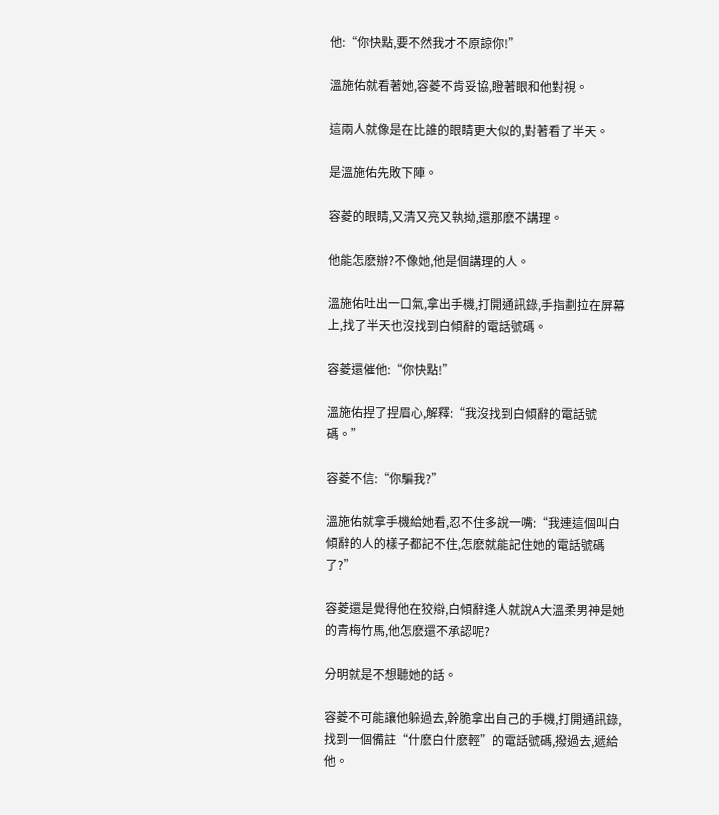他:“你快點,要不然我才不原諒你!”

溫施佑就看著她,容菱不肯妥協,瞪著眼和他對視。

這兩人就像是在比誰的眼睛更大似的,對著看了半天。

是溫施佑先敗下陣。

容菱的眼睛,又清又亮又執拗,還那麽不講理。

他能怎麽辦?不像她,他是個講理的人。

溫施佑吐出一口氣,拿出手機,打開通訊錄,手指劃拉在屏幕上,找了半天也沒找到白傾辭的電話號碼。

容菱還催他:“你快點!”

溫施佑捏了捏眉心,解釋:“我沒找到白傾辭的電話號碼。”

容菱不信:“你騙我?”

溫施佑就拿手機給她看,忍不住多說一嘴:“我連這個叫白傾辭的人的樣子都記不住,怎麽就能記住她的電話號碼了?”

容菱還是覺得他在狡辯,白傾辭逢人就說A大溫柔男神是她的青梅竹馬,他怎麽還不承認呢?

分明就是不想聽她的話。

容菱不可能讓他躲過去,幹脆拿出自己的手機,打開通訊錄,找到一個備註“什麽白什麽輕”的電話號碼,撥過去,遞給他。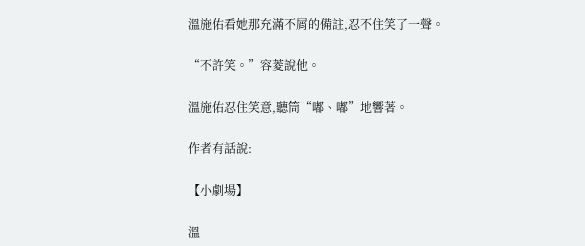溫施佑看她那充滿不屑的備註,忍不住笑了一聲。

“不許笑。”容菱說他。

溫施佑忍住笑意,聽筒“嘟、嘟”地響著。

作者有話說:

【小劇場】

溫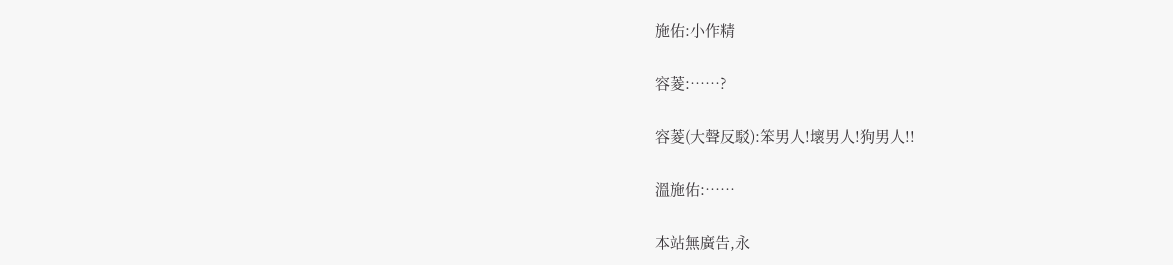施佑:小作精

容菱:……?

容菱(大聲反駁):笨男人!壞男人!狗男人!!

溫施佑:……

本站無廣告,永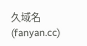久域名(fanyan.cc)